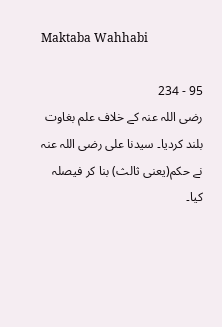Maktaba Wahhabi

95 - 234
رضی اللہ عنہ کے خلاف علم بغاوت بلند کردیا۔ سیدنا علی رضی اللہ عنہ نے حکم(یعنی ثالث) بنا کر فیصلہ کیا۔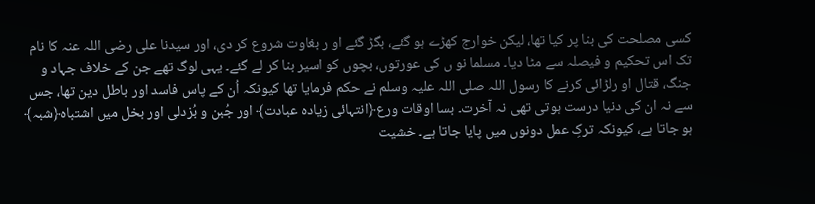کسی مصلحت کی بنا پر کیا تھا، لیکن خوارج کھڑے ہو گئے، بگڑ گئے او ر بغاوت شروع کر دی، اور سیدنا علی رضی اللہ عنہ کا نام تک اس تحکیم و فیصلہ سے مٹا دیا۔ مسلما نو ں کی عورتوں، بچوں کو اسیر بنا کر لے گئے۔ یہی لوگ تھے جن کے خلاف جہاد و جنگ، قتال او رلڑائی کرنے کا رسول اللہ صلی اللہ علیہ وسلم نے حکم فرمایا تھا کیونکہ اُن کے پاس فاسد اور باطل دین تھا، جس سے نہ ان کی دنیا درست ہوتی تھی نہ آخرت۔ بسا اوقات ورع﴿انتہائی زیادہ عبادت﴾ اور جُبن و بُزدلی اور بخل میں اشتباہ﴿شبہ﴾ ہو جاتا ہے، کیونکہ ترکِ عمل دونوں میں پایا جاتا ہے۔ خشیت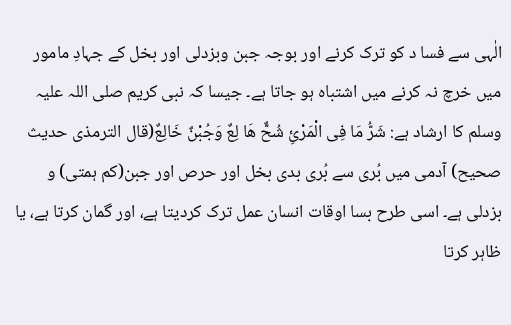الٰہی سے فسا د کو ترک کرنے اور بوجہ جبن وبزدلی اور بخل کے جہادِ مامور میں خرچ نہ کرنے میں اشتباہ ہو جاتا ہے۔ جیسا کہ نبی کریم صلی اللہ علیہ وسلم کا ارشاد ہے: شَرُّ مَا فِی الْمَرْئِ شُحٌّ ھَا لِعٌ وَجُبْنٌ خَالِعٌ(قال الترمذی حدیث صحیح) آدمی میں بُری سے بُری بدی بخل اور حرص اور جبن(کم ہمتی) و بزدلی ہے۔ اسی طرح بسا اوقات انسان عمل ترک کردیتا ہے، اور گمان کرتا ہے، یا ظاہر کرتا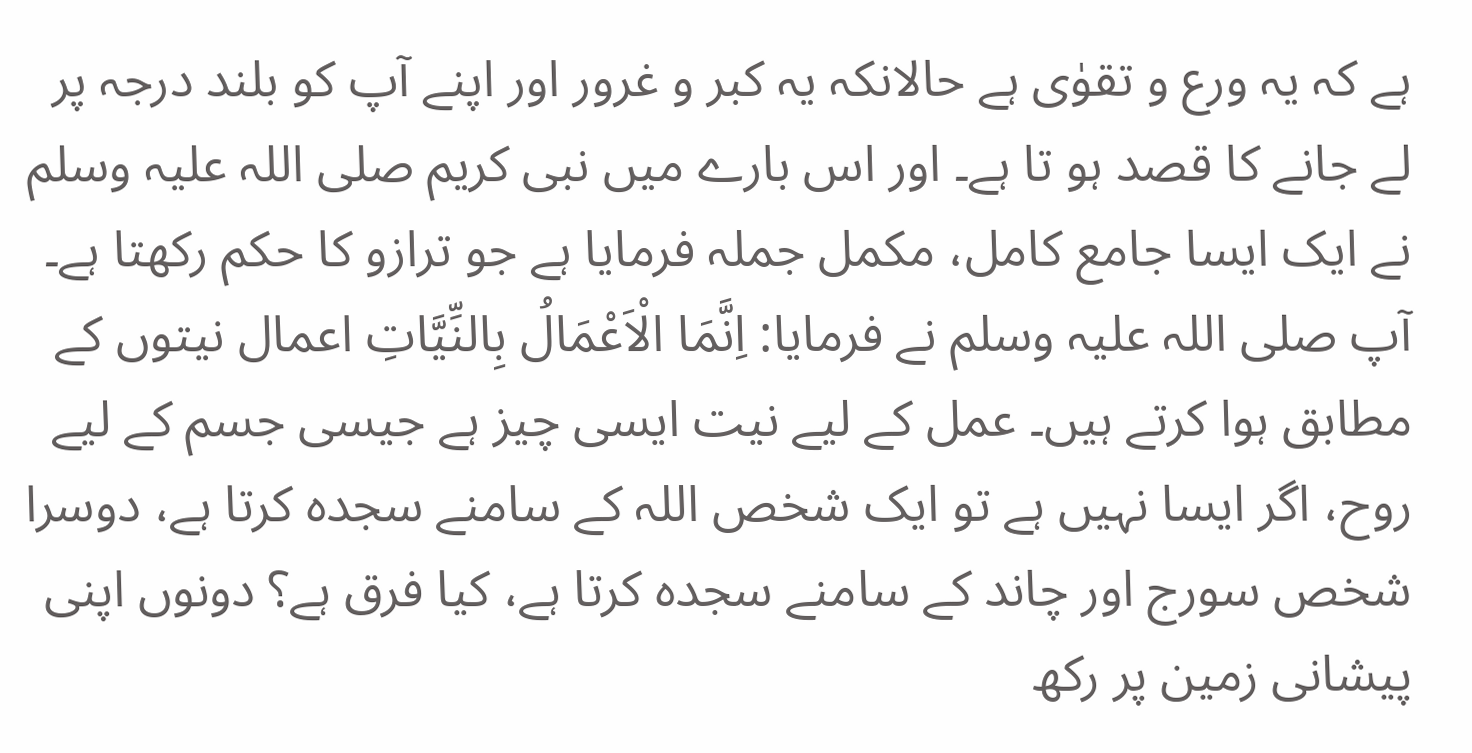ہے کہ یہ ورع و تقوٰی ہے حالانکہ یہ کبر و غرور اور اپنے آپ کو بلند درجہ پر لے جانے کا قصد ہو تا ہے۔ اور اس بارے میں نبی کریم صلی اللہ علیہ وسلم نے ایک ایسا جامع کامل، مکمل جملہ فرمایا ہے جو ترازو کا حکم رکھتا ہے۔ آپ صلی اللہ علیہ وسلم نے فرمایا: اِنَّمَا الْاَعْمَالُ بِالنِّیَّاتِ اعمال نیتوں کے مطابق ہوا کرتے ہیں۔ عمل کے لیے نیت ایسی چیز ہے جیسی جسم کے لیے روح، اگر ایسا نہیں ہے تو ایک شخص اللہ کے سامنے سجدہ کرتا ہے، دوسرا شخص سورج اور چاند کے سامنے سجدہ کرتا ہے، کیا فرق ہے؟ دونوں اپنی پیشانی زمین پر رکھ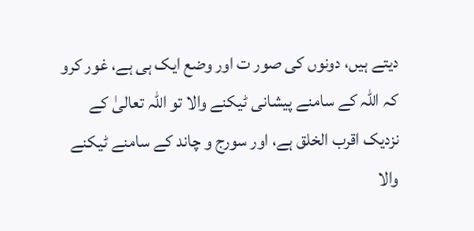دیتے ہیں، دونوں کی صور ت اور وضع ایک ہی ہے، غور کرو کہ اللہ کے سامنے پیشانی ٹیکنے والا تو اللہ تعالیٰ کے نزدیک اقرب الخلق ہے، اور سورج و چاند کے سامنے ٹیکنے والا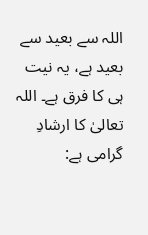اللہ سے بعید سے بعید ہے، یہ نیت ہی کا فرق ہے۔ اللہ تعالیٰ کا ارشادِ گرامی ہے: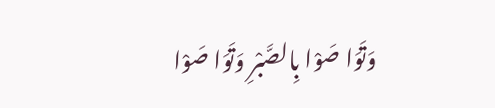وَتَوَا صَوْا بِالصَّبْرِ وَتَوَا صَوْا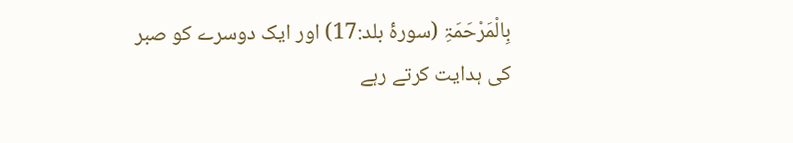بِالْمَرْحَمَۃِ (سورۂ بلد:17) اور ایک دوسرے کو صبر کی ہدایت کرتے رہے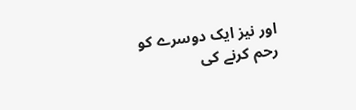اور نیز ایک دوسرے کو رحم کرنے کی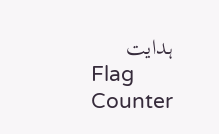ہدایت
Flag Counter